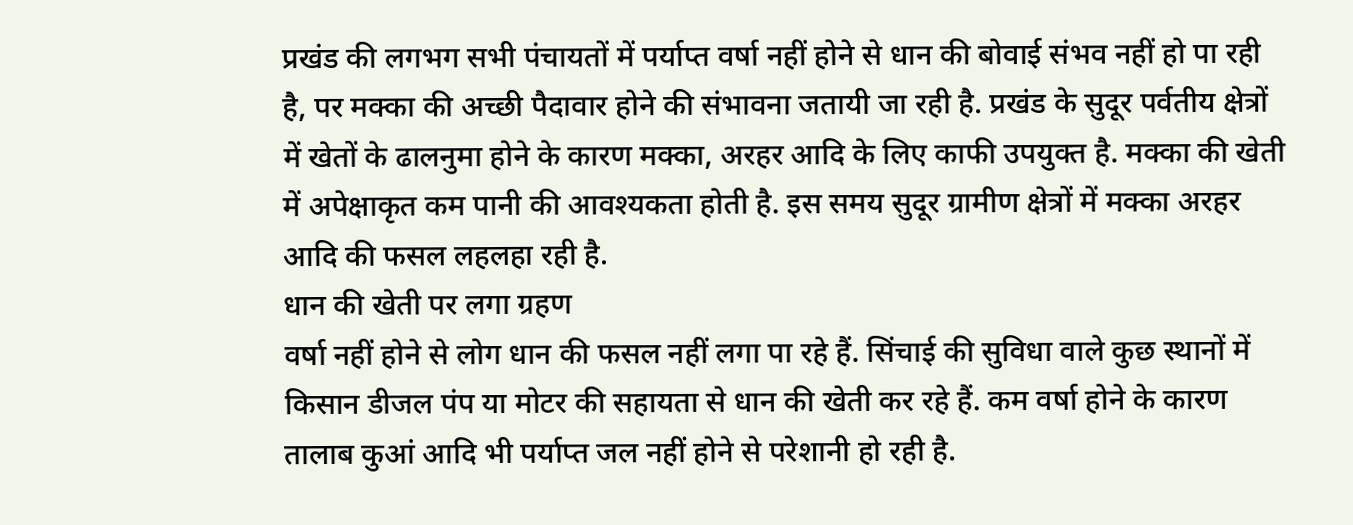प्रखंड की लगभग सभी पंचायतों में पर्याप्त वर्षा नहीं होने से धान की बोवाई संभव नहीं हो पा रही है, पर मक्का की अच्छी पैदावार होने की संभावना जतायी जा रही है. प्रखंड के सुदूर पर्वतीय क्षेत्रों में खेतों के ढालनुमा होने के कारण मक्का, अरहर आदि के लिए काफी उपयुक्त है. मक्का की खेती में अपेक्षाकृत कम पानी की आवश्यकता होती है. इस समय सुदूर ग्रामीण क्षेत्रों में मक्का अरहर आदि की फसल लहलहा रही है.
धान की खेती पर लगा ग्रहण
वर्षा नहीं होने से लोग धान की फसल नहीं लगा पा रहे हैं. सिंचाई की सुविधा वाले कुछ स्थानों में किसान डीजल पंप या मोटर की सहायता से धान की खेती कर रहे हैं. कम वर्षा होने के कारण तालाब कुआं आदि भी पर्याप्त जल नहीं होने से परेशानी हो रही है.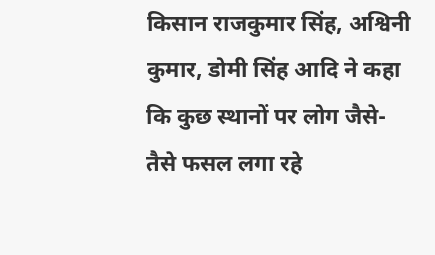किसान राजकुमार सिंह, अश्विनी कुमार, डोमी सिंह आदि ने कहा कि कुछ स्थानों पर लोग जैसे-तैसे फसल लगा रहे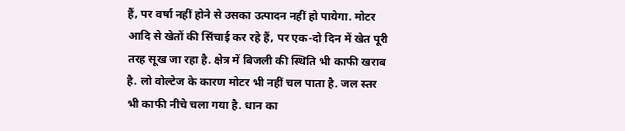हैं, पर वर्षा नहीं होने से उसका उत्पादन नहीं हो पायेगा. मोटर आदि से खेतों की सिंचाई कर रहे हैं, पर एक-दो दिन में खेत पूरी तरह सूख जा रहा है. क्षेत्र में बिजली की स्थिति भी काफी खराब है. लो वोल्टेज के कारण मोटर भी नहीं चल पाता है. जल स्तर भी काफी नीचे चला गया है. धान का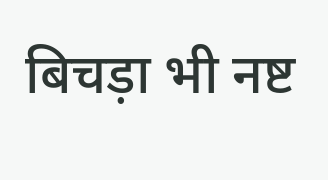बिचड़ा भी नष्ट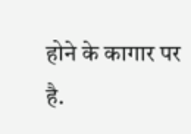होने के कागार पर है.